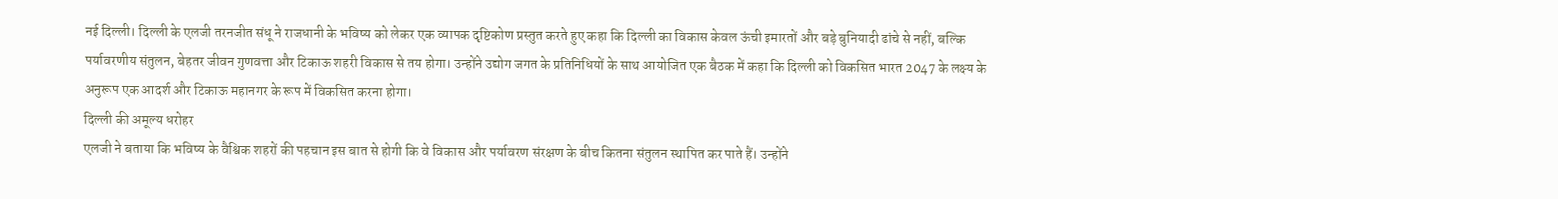नई दिल्ली। दिल्ली के एलजी तरनजीत संधू ने राजधानी के भविष्य को लेकर एक व्यापक दृष्टिकोण प्रस्तुत करते हुए कहा कि दिल्ली का विकास केवल ऊंची इमारतों और बड़े बुनियादी ढांचे से नहीं, बल्कि पर्यावरणीय संतुलन, बेहतर जीवन गुणवत्ता और टिकाऊ शहरी विकास से तय होगा। उन्होंने उद्योग जगत के प्रतिनिधियों के साथ आयोजित एक बैठक में कहा कि दिल्ली को विकसित भारत 2047 के लक्ष्य के अनुरूप एक आदर्श और टिकाऊ महानगर के रूप में विकसित करना होगा।
दिल्ली की अमूल्य धरोहर
एलजी ने बताया कि भविष्य के वैश्विक शहरों की पहचान इस बात से होगी कि वे विकास और पर्यावरण संरक्षण के बीच कितना संतुलन स्थापित कर पाते हैं। उन्होंने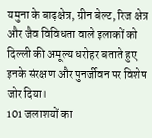यमुना के बाढ़क्षेत्र, ग्रीन बेल्ट, रिज क्षेत्र और जैव विविधता वाले इलाकों को दिल्ली की अमूल्य धरोहर बताते हुए इनके संरक्षण और पुनर्जीवन पर विशेष जोर दिया।
101 जलाशयों का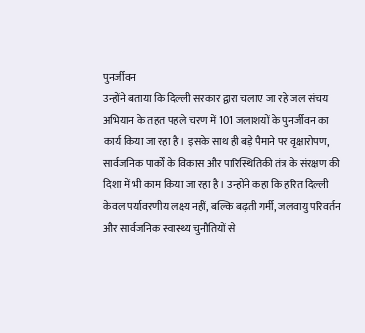पुनर्जीवन
उन्होंने बताया कि दिल्ली सरकार द्वारा चलाए जा रहे जल संचय अभियान के तहत पहले चरण में 101 जलाशयों के पुनर्जीवन का कार्य किया जा रहा है। इसके साथ ही बड़े पैमाने पर वृक्षारोपण, सार्वजनिक पार्कों के विकास और पारिस्थितिकी तंत्र के संरक्षण की दिशा में भी काम किया जा रहा है। उन्होंने कहा कि हरित दिल्ली केवल पर्यावरणीय लक्ष्य नहीं, बल्कि बढ़ती गर्मी, जलवायु परिवर्तन और सार्वजनिक स्वास्थ्य चुनौतियों से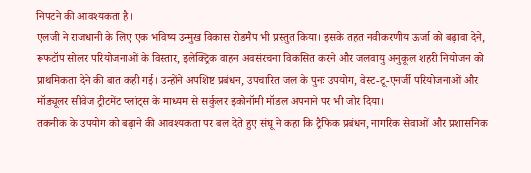निपटने की आवश्यकता है।
एलजी ने राजधानी के लिए एक भविष्य उन्मुख विकास रोडमैप भी प्रस्तुत किया। इसके तहत नवीकरणीय ऊर्जा को बढ़ावा देने, रूफटॉप सोलर परियोजनाओं के विस्तार, इलेक्ट्रिक वाहन अवसंरचना विकसित करने और जलवायु अनुकूल शहरी नियोजन को प्राथमिकता देने की बात कही गई। उन्होंने अपशिष्ट प्रबंधन, उपचारित जल के पुनः उपयोग, वेस्ट-टू-एनर्जी परियोजनाओं और मॉड्यूलर सीवेज ट्रीटमेंट प्लांट्स के माध्यम से सर्कुलर इकोनॉमी मॉडल अपनाने पर भी जोर दिया।
तकनीक के उपयोग को बढ़ाने की आवश्यकता पर बल देते हुए संघू ने कहा कि ट्रैफिक प्रबंधन, नागरिक सेवाओं और प्रशासनिक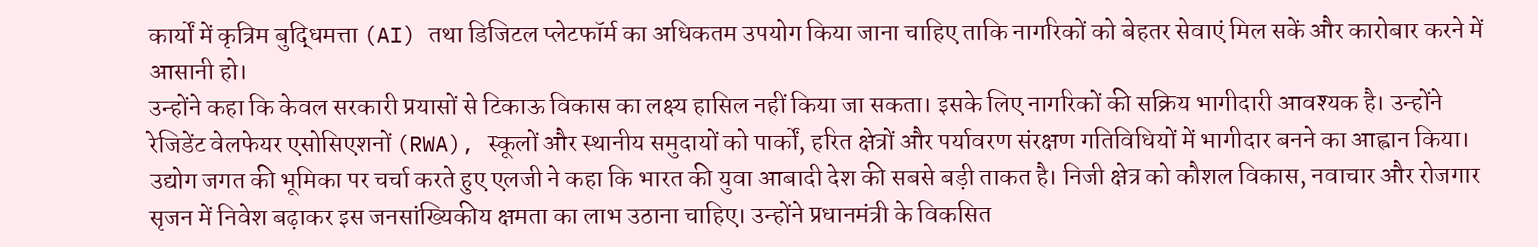कार्यों में कृत्रिम बुद्धिमत्ता (AI) तथा डिजिटल प्लेटफॉर्म का अधिकतम उपयोग किया जाना चाहिए ताकि नागरिकों को बेहतर सेवाएं मिल सकें और कारोबार करने में आसानी हो।
उन्होंने कहा कि केवल सरकारी प्रयासों से टिकाऊ विकास का लक्ष्य हासिल नहीं किया जा सकता। इसके लिए नागरिकों की सक्रिय भागीदारी आवश्यक है। उन्होंने रेजिडेंट वेलफेयर एसोसिएशनों (RWA), स्कूलों और स्थानीय समुदायों को पार्कों, हरित क्षेत्रों और पर्यावरण संरक्षण गतिविधियों में भागीदार बनने का आह्वान किया।
उद्योग जगत की भूमिका पर चर्चा करते हुए एलजी ने कहा कि भारत की युवा आबादी देश की सबसे बड़ी ताकत है। निजी क्षेत्र को कौशल विकास, नवाचार और रोजगार सृजन में निवेश बढ़ाकर इस जनसांख्यिकीय क्षमता का लाभ उठाना चाहिए। उन्होंने प्रधानमंत्री के विकसित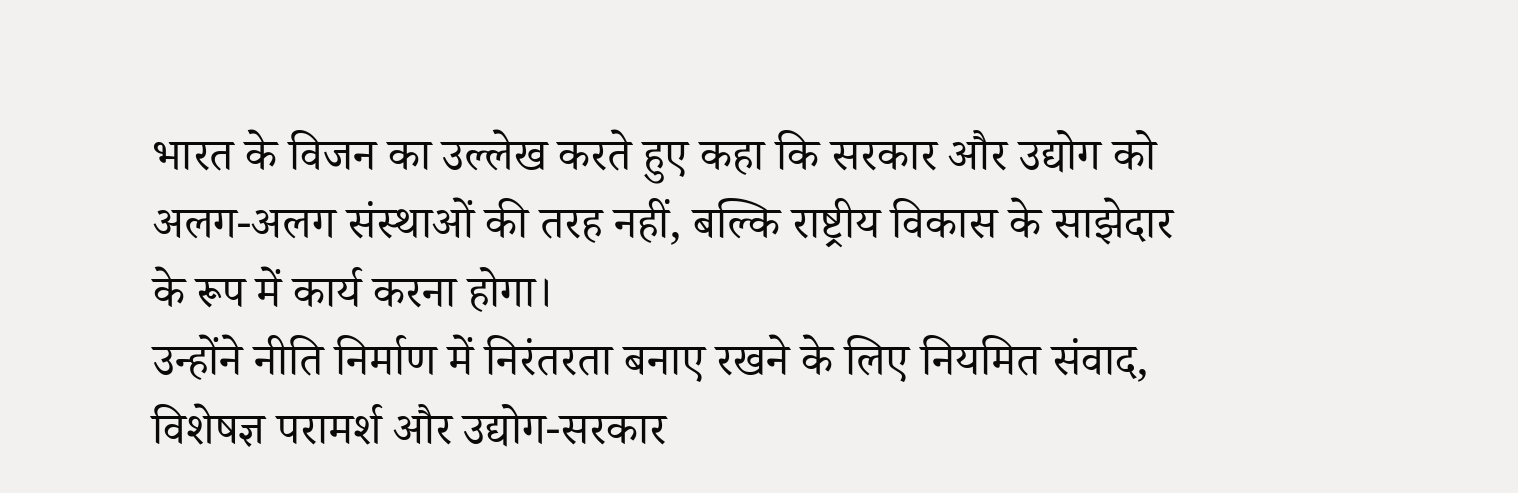भारत के विजन का उल्लेख करते हुए कहा कि सरकार और उद्योग को अलग-अलग संस्थाओं की तरह नहीं, बल्कि राष्ट्रीय विकास के साझेदार के रूप में कार्य करना होगा।
उन्होंने नीति निर्माण में निरंतरता बनाए रखने के लिए नियमित संवाद, विशेषज्ञ परामर्श और उद्योग-सरकार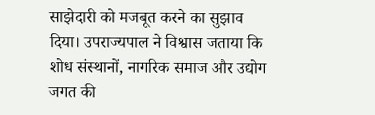साझेदारी को मजबूत करने का सुझाव दिया। उपराज्यपाल ने विश्वास जताया कि शोध संस्थानों, नागरिक समाज और उद्योग जगत की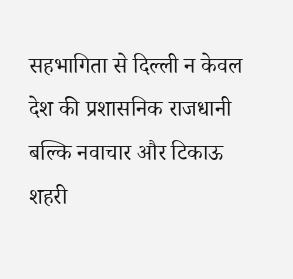सहभागिता से दिल्ली न केवल देश की प्रशासनिक राजधानी बल्कि नवाचार और टिकाऊ शहरी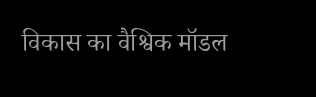विकास का वैश्विक मॉडल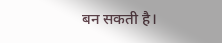बन सकती है।